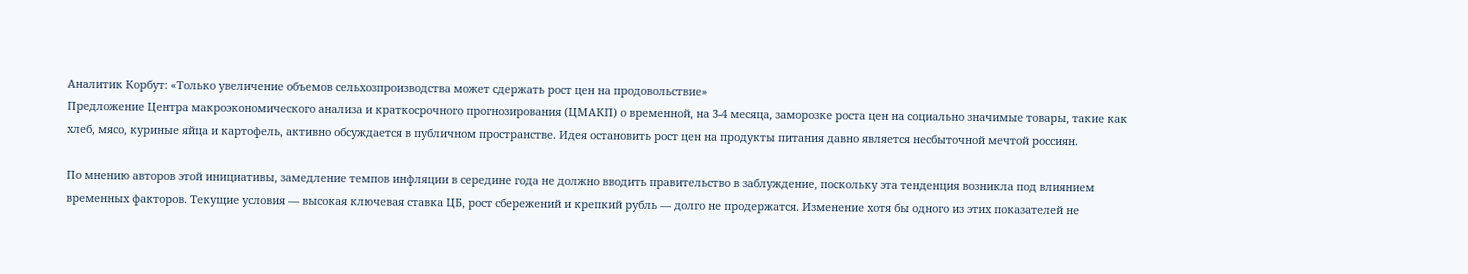Аналитик Корбут: «Только увеличение объемов сельхозпроизводства может сдержать рост цен на продовольствие»
Предложение Центра макроэкономического анализа и краткосрочного прогнозирования (ЦМАКП) о временной, на 3-4 месяца, заморозке роста цен на социально значимые товары, такие как хлеб, мясо, куриные яйца и картофель, активно обсуждается в публичном пространстве. Идея остановить рост цен на продукты питания давно является несбыточной мечтой россиян.

По мнению авторов этой инициативы, замедление темпов инфляции в середине года не должно вводить правительство в заблуждение, поскольку эта тенденция возникла под влиянием временных факторов. Текущие условия — высокая ключевая ставка ЦБ, рост сбережений и крепкий рубль — долго не продержатся. Изменение хотя бы одного из этих показателей не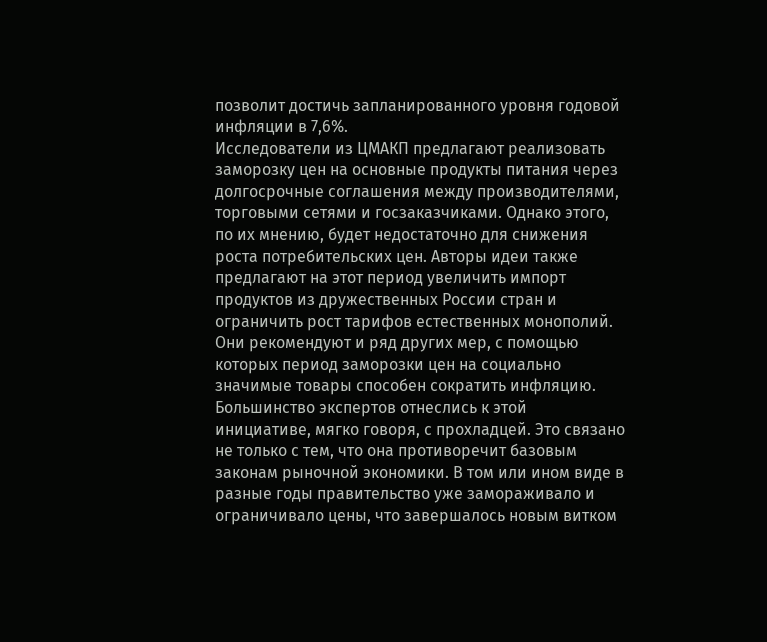позволит достичь запланированного уровня годовой инфляции в 7,6%.
Исследователи из ЦМАКП предлагают реализовать заморозку цен на основные продукты питания через долгосрочные соглашения между производителями, торговыми сетями и госзаказчиками. Однако этого, по их мнению, будет недостаточно для снижения роста потребительских цен. Авторы идеи также предлагают на этот период увеличить импорт продуктов из дружественных России стран и ограничить рост тарифов естественных монополий.
Они рекомендуют и ряд других мер, с помощью которых период заморозки цен на социально значимые товары способен сократить инфляцию.
Большинство экспертов отнеслись к этой инициативе, мягко говоря, с прохладцей. Это связано не только с тем, что она противоречит базовым законам рыночной экономики. В том или ином виде в разные годы правительство уже замораживало и ограничивало цены, что завершалось новым витком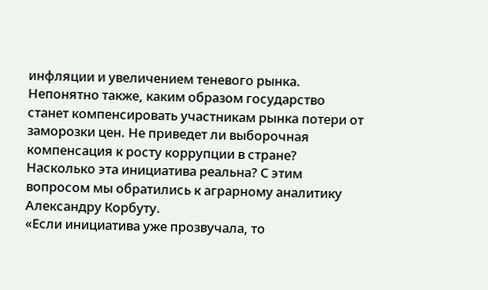инфляции и увеличением теневого рынка.
Непонятно также, каким образом государство станет компенсировать участникам рынка потери от заморозки цен. Не приведет ли выборочная компенсация к росту коррупции в стране?
Насколько эта инициатива реальна? С этим вопросом мы обратились к аграрному аналитику Александру Корбуту.
«Если инициатива уже прозвучала, то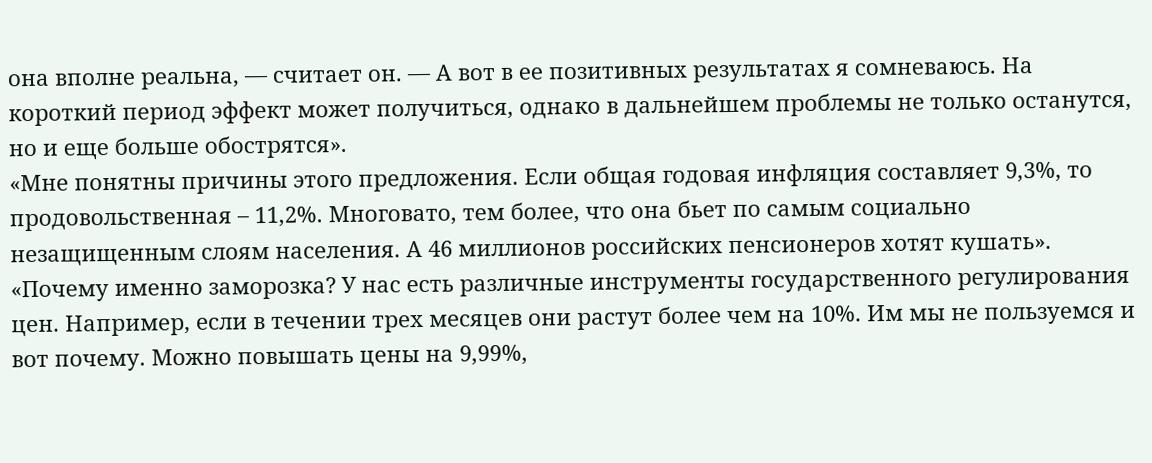она вполне реальна, — считает он. — А вот в ее позитивных результатах я сомневаюсь. На короткий период эффект может получиться, однако в дальнейшем проблемы не только останутся, но и еще больше обострятся».
«Мне понятны причины этого предложения. Если общая годовая инфляция составляет 9,3%, то продовольственная – 11,2%. Многовато, тем более, что она бьет по самым социально незащищенным слоям населения. А 46 миллионов российских пенсионеров хотят кушать».
«Почему именно заморозка? У нас есть различные инструменты государственного регулирования цен. Например, если в течении трех месяцев они растут более чем на 10%. Им мы не пользуемся и вот почему. Можно повышать цены на 9,99%,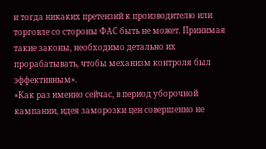и тогда никаких претензий к производителю или торговле со стороны ФАС быть не может. Принимая такие законы, необходимо детально их прорабатывать, чтобы механизм контроля был эффективным».
«Как раз именно сейчас, в период уборочной кампании, идея заморозки цен совершенно не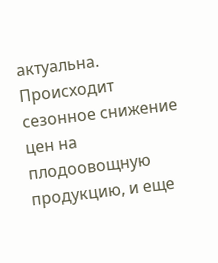актуальна. Происходит сезонное снижение цен на плодоовощную продукцию, и еще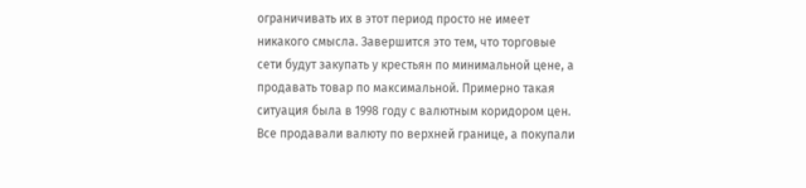ограничивать их в этот период просто не имеет никакого смысла. Завершится это тем, что торговые сети будут закупать у крестьян по минимальной цене, а продавать товар по максимальной. Примерно такая ситуация была в 1998 году с валютным коридором цен. Все продавали валюту по верхней границе, а покупали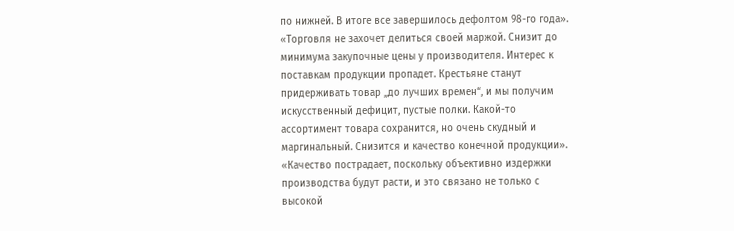по нижней. В итоге все завершилось дефолтом 98-го года».
«Торговля не захочет делиться своей маржой. Снизит до минимума закупочные цены у производителя. Интерес к поставкам продукции пропадет. Крестьяне станут придерживать товар „до лучших времен“, и мы получим искусственный дефицит, пустые полки. Какой-то ассортимент товара сохранится, но очень скудный и маргинальный. Снизится и качество конечной продукции».
«Качество пострадает, поскольку объективно издержки производства будут расти, и это связано не только с высокой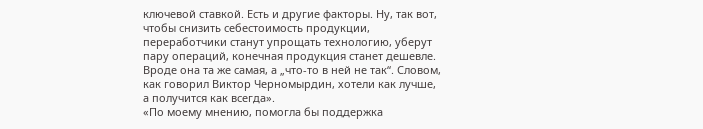ключевой ставкой. Есть и другие факторы. Ну, так вот, чтобы снизить себестоимость продукции, переработчики станут упрощать технологию, уберут пару операций, конечная продукция станет дешевле. Вроде она та же самая, а „что-то в ней не так“. Словом, как говорил Виктор Черномырдин, хотели как лучше, а получится как всегда».
«По моему мнению, помогла бы поддержка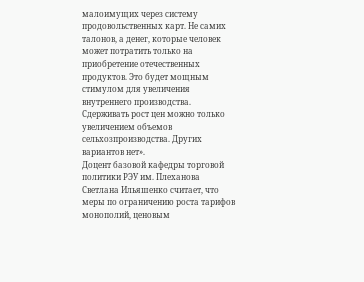малоимущих через систему продовольственных карт. Не самих талонов, а денег, которые человек может потратить только на приобретение отечественных продуктов. Это будет мощным стимулом для увеличения внутреннего производства. Сдерживать рост цен можно только увеличением объемов сельхозпроизводства. Других вариантов нет».
Доцент базовой кафедры торговой политики РЭУ им. Плеханова Светлана Ильяшенко считает, что меры по ограничению роста тарифов монополий, ценовым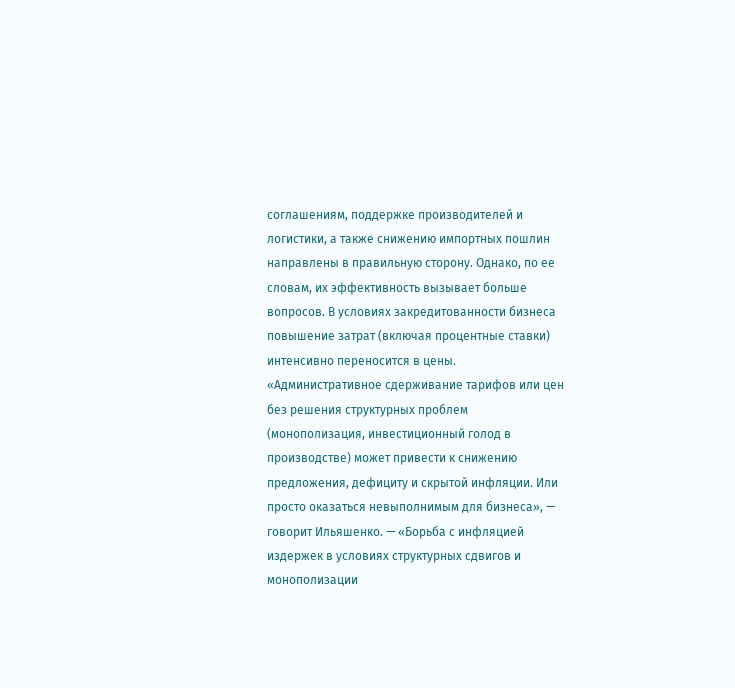соглашениям, поддержке производителей и логистики, а также снижению импортных пошлин направлены в правильную сторону. Однако, по ее словам, их эффективность вызывает больше вопросов. В условиях закредитованности бизнеса повышение затрат (включая процентные ставки) интенсивно переносится в цены.
«Административное сдерживание тарифов или цен без решения структурных проблем (монополизация, инвестиционный голод в производстве) может привести к снижению предложения, дефициту и скрытой инфляции. Или просто оказаться невыполнимым для бизнеса», — говорит Ильяшенко. — «Борьба с инфляцией издержек в условиях структурных сдвигов и монополизации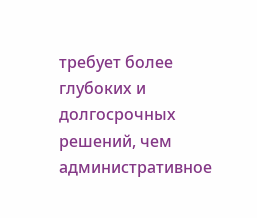требует более глубоких и долгосрочных решений, чем административное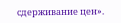сдерживание цен».